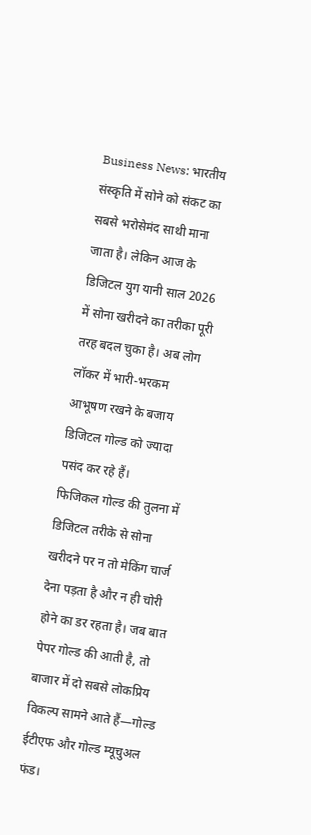Business News: भारतीय संस्कृति में सोने को संकट का सबसे भरोसेमंद साथी माना जाता है। लेकिन आज के डिजिटल युग यानी साल 2026 में सोना खरीदने का तरीका पूरी तरह बदल चुका है। अब लोग लॉकर में भारी-भरकम आभूषण रखने के बजाय डिजिटल गोल्ड को ज्यादा पसंद कर रहे हैं।
फिजिकल गोल्ड की तुलना में डिजिटल तरीके से सोना खरीदने पर न तो मेकिंग चार्ज देना पड़ता है और न ही चोरी होने का डर रहता है। जब बात पेपर गोल्ड की आती है, तो बाजार में दो सबसे लोकप्रिय विकल्प सामने आते हैं—गोल्ड ईटीएफ और गोल्ड म्यूचुअल फंड।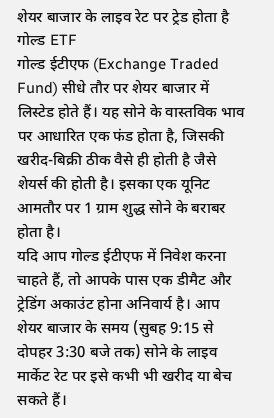शेयर बाजार के लाइव रेट पर ट्रेड होता है गोल्ड ETF
गोल्ड ईटीएफ (Exchange Traded Fund) सीधे तौर पर शेयर बाजार में लिस्टेड होते हैं। यह सोने के वास्तविक भाव पर आधारित एक फंड होता है, जिसकी खरीद-बिक्री ठीक वैसे ही होती है जैसे शेयर्स की होती है। इसका एक यूनिट आमतौर पर 1 ग्राम शुद्ध सोने के बराबर होता है।
यदि आप गोल्ड ईटीएफ में निवेश करना चाहते हैं, तो आपके पास एक डीमैट और ट्रेडिंग अकाउंट होना अनिवार्य है। आप शेयर बाजार के समय (सुबह 9:15 से दोपहर 3:30 बजे तक) सोने के लाइव मार्केट रेट पर इसे कभी भी खरीद या बेच सकते हैं।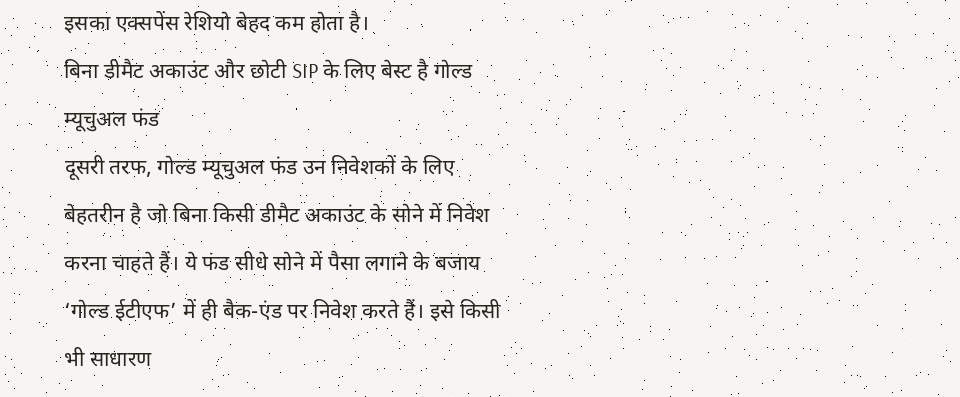इसका एक्सपेंस रेशियो बेहद कम होता है।
बिना डीमैट अकाउंट और छोटी SIP के लिए बेस्ट है गोल्ड म्यूचुअल फंड
दूसरी तरफ, गोल्ड म्यूचुअल फंड उन निवेशकों के लिए बेहतरीन है जो बिना किसी डीमैट अकाउंट के सोने में निवेश करना चाहते हैं। ये फंड सीधे सोने में पैसा लगाने के बजाय ‘गोल्ड ईटीएफ’ में ही बैक-एंड पर निवेश करते हैं। इसे किसी भी साधारण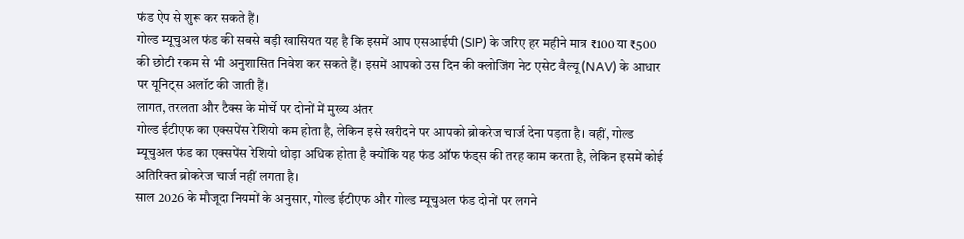फंड ऐप से शुरू कर सकते हैं।
गोल्ड म्यूचुअल फंड की सबसे बड़ी खासियत यह है कि इसमें आप एसआईपी (SIP) के जरिए हर महीने मात्र ₹100 या ₹500 की छोटी रकम से भी अनुशासित निवेश कर सकते हैं। इसमें आपको उस दिन की क्लोजिंग नेट एसेट वैल्यू (NAV) के आधार पर यूनिट्स अलॉट की जाती हैं।
लागत, तरलता और टैक्स के मोर्चे पर दोनों में मुख्य अंतर
गोल्ड ईटीएफ का एक्सपेंस रेशियो कम होता है, लेकिन इसे खरीदने पर आपको ब्रोकरेज चार्ज देना पड़ता है। वहीं, गोल्ड म्यूचुअल फंड का एक्सपेंस रेशियो थोड़ा अधिक होता है क्योंकि यह फंड ऑफ फंड्स की तरह काम करता है, लेकिन इसमें कोई अतिरिक्त ब्रोकरेज चार्ज नहीं लगता है।
साल 2026 के मौजूदा नियमों के अनुसार, गोल्ड ईटीएफ और गोल्ड म्यूचुअल फंड दोनों पर लगने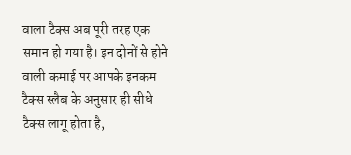वाला टैक्स अब पूरी तरह एक समान हो गया है। इन दोनों से होने वाली कमाई पर आपके इनकम टैक्स स्लैब के अनुसार ही सीधे टैक्स लागू होता है,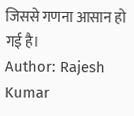जिससे गणना आसान हो गई है।
Author: Rajesh Kumar